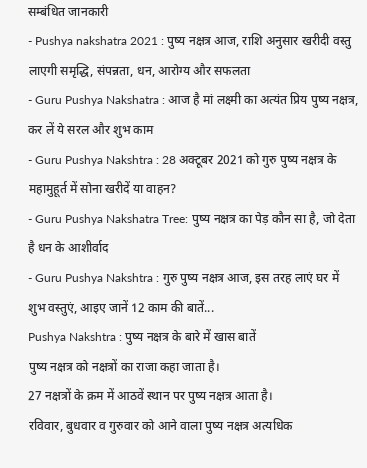सम्बंधित जानकारी
- Pushya nakshatra 2021 : पुष्य नक्षत्र आज, राशि अनुसार खरीदी वस्तु लाएगी समृद्धि, संपन्नता, धन, आरोग्य और सफलता
- Guru Pushya Nakshatra : आज है मां लक्ष्मी का अत्यंत प्रिय पुष्य नक्षत्र, कर लें ये सरल और शुभ काम
- Guru Pushya Nakshtra : 28 अक्टूबर 2021 को गुरु पुष्य नक्षत्र के महामुहूर्त में सोना खरीदें या वाहन?
- Guru Pushya Nakshatra Tree: पुष्य नक्षत्र का पेड़ कौन सा है, जो देता है धन के आशीर्वाद
- Guru Pushya Nakshtra : गुरु पुष्य नक्षत्र आज, इस तरह लाएं घर में शुभ वस्तुएं, आइए जानें 12 काम की बातें...
Pushya Nakshtra : पुष्य नक्षत्र के बारे में खास बातें
पुष्य नक्षत्र को नक्षत्रों का राजा कहा जाता है।
27 नक्षत्रों के क्रम में आठवें स्थान पर पुष्य नक्षत्र आता है।
रविवार, बुधवार व गुरुवार को आने वाला पुष्य नक्षत्र अत्यधिक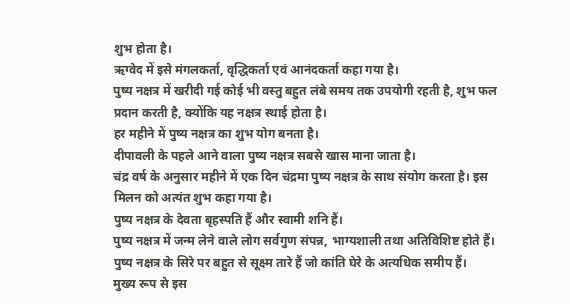शुभ होता है।
ऋग्वेद में इसे मंगलकर्ता, वृद्धिकर्ता एवं आनंदकर्ता कहा गया है।
पुष्य नक्षत्र में खरीदी गई कोई भी वस्तु बहुत लंबे समय तक उपयोगी रहती है, शुभ फल प्रदान करती है, क्योंकि यह नक्षत्र स्थाई होता है।
हर महीने में पुष्य नक्षत्र का शुभ योग बनता है।
दीपावली के पहले आने वाला पुष्य नक्षत्र सबसे खास माना जाता है।
चंद्र वर्ष के अनुसार महीने में एक दिन चंद्रमा पुष्य नक्षत्र के साथ संयोग करता है। इस मिलन को अत्यंत शुभ कहा गया है।
पुष्य नक्षत्र के देवता बृहस्पति हैं और स्वामी शनि हैं।
पुष्य नक्षत्र में जन्म लेने वाले लोग सर्वगुण संपन्न, भाग्यशाली तथा अतिविशिष्ट होते हैं।
पुष्य नक्षत्र के सिरे पर बहुत से सूक्ष्म तारे हैं जो कांति घेरे के अत्यधिक समीप हैं।
मुख्य रूप से इस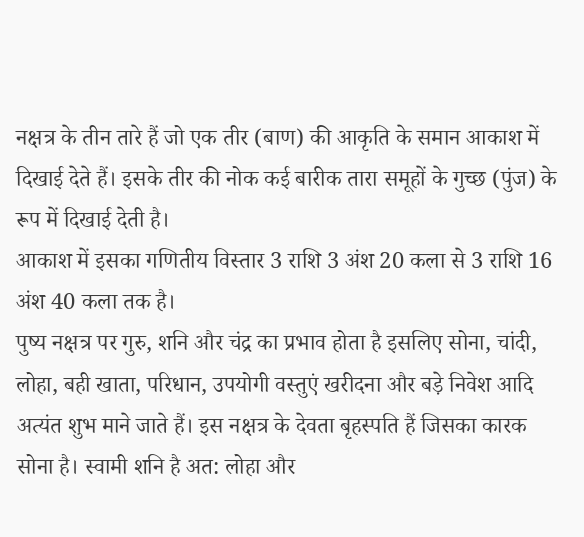नक्षत्र के तीन तारे हैं जो एक तीर (बाण) की आकृति के समान आकाश में दिखाई देते हैं। इसके तीर की नोक कई बारीक तारा समूहों के गुच्छ (पुंज) के रूप में दिखाई देती है।
आकाश में इसका गणितीय विस्तार 3 राशि 3 अंश 20 कला से 3 राशि 16 अंश 40 कला तक है।
पुष्य नक्षत्र पर गुरु, शनि और चंद्र का प्रभाव होता है इसलिए सोना, चांदी, लोहा, बही खाता, परिधान, उपयोगी वस्तुएं खरीदना और बड़े निवेश आदि अत्यंत शुभ माने जाते हैं। इस नक्षत्र के देवता बृहस्पति हैं जिसका कारक सोना है। स्वामी शनि है अत: लोहा और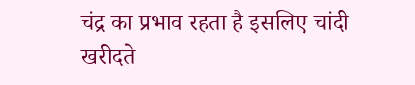चंद्र का प्रभाव रहता है इसलिए चांदी खरीदते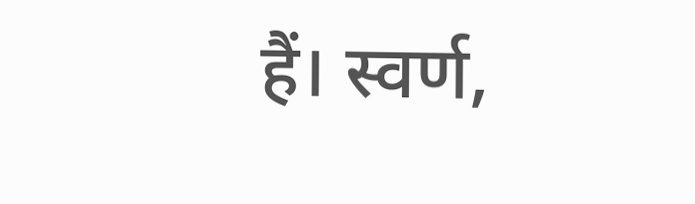हैं। स्वर्ण,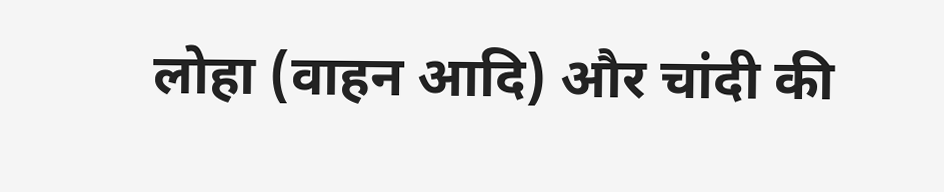लोहा (वाहन आदि) और चांदी की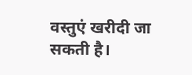वस्तुएं खरीदी जा सकती है।